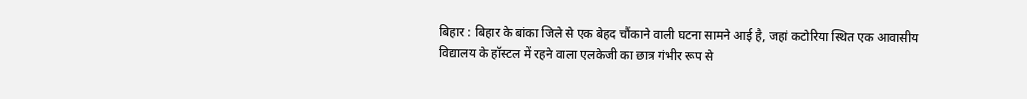बिहार : बिहार के बांका जिले से एक बेहद चौंकाने वाली घटना सामने आई है, जहां कटोरिया स्थित एक आवासीय विद्यालय के हॉस्टल में रहने वाला एलकेजी का छात्र गंभीर रूप से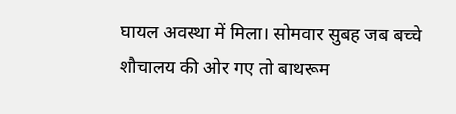घायल अवस्था में मिला। सोमवार सुबह जब बच्चे शौचालय की ओर गए तो बाथरूम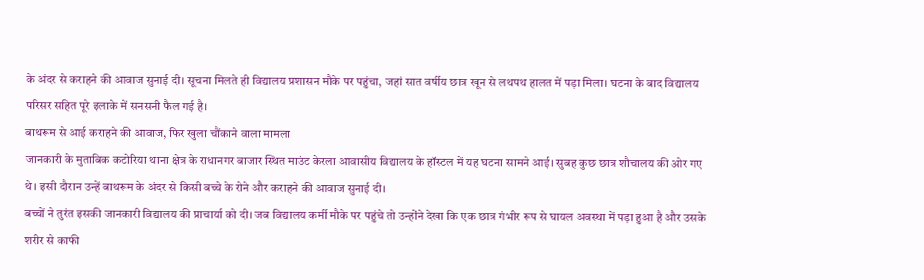के अंदर से कराहने की आवाज सुनाई दी। सूचना मिलते ही विद्यालय प्रशासन मौके पर पहुंचा, जहां सात वर्षीय छात्र खून से लथपथ हालत में पड़ा मिला। घटना के बाद विद्यालय परिसर सहित पूरे इलाके में सनसनी फैल गई है।
बाथरूम से आई कराहने की आवाज, फिर खुला चौंकाने वाला मामला
जानकारी के मुताबिक कटोरिया थाना क्षेत्र के राधानगर बाजार स्थित माउंट केरला आवासीय विद्यालय के हॉस्टल में यह घटना सामने आई। सुबह कुछ छात्र शौचालय की ओर गए थे। इसी दौरान उन्हें बाथरूम के अंदर से किसी बच्चे के रोने और कराहने की आवाज सुनाई दी।
बच्चों ने तुरंत इसकी जानकारी विद्यालय की प्राचार्या को दी। जब विद्यालय कर्मी मौके पर पहुंचे तो उन्होंने देखा कि एक छात्र गंभीर रूप से घायल अवस्था में पड़ा हुआ है और उसके शरीर से काफी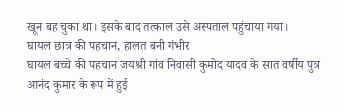खून बह चुका था। इसके बाद तत्काल उसे अस्पताल पहुंचाया गया।
घायल छात्र की पहचान, हालत बनी गंभीर
घायल बच्चे की पहचान जयश्री गांव निवासी कुमोद यादव के सात वर्षीय पुत्र आनंद कुमार के रूप में हुई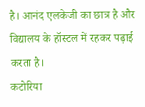है। आनंद एलकेजी का छात्र है और विद्यालय के हॉस्टल में रहकर पढ़ाई करता है।
कटोरिया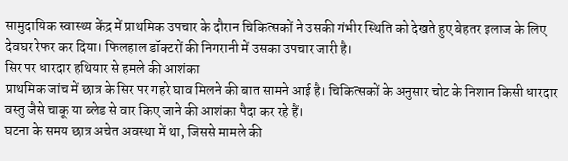सामुदायिक स्वास्थ्य केंद्र में प्राथमिक उपचार के दौरान चिकित्सकों ने उसकी गंभीर स्थिति को देखते हुए बेहतर इलाज के लिए देवघर रेफर कर दिया। फिलहाल डॉक्टरों की निगरानी में उसका उपचार जारी है।
सिर पर धारदार हथियार से हमले की आशंका
प्राथमिक जांच में छात्र के सिर पर गहरे घाव मिलने की बात सामने आई है। चिकित्सकों के अनुसार चोट के निशान किसी धारदार वस्तु जैसे चाकू या ब्लेड से वार किए जाने की आशंका पैदा कर रहे हैं।
घटना के समय छात्र अचेत अवस्था में था, जिससे मामले की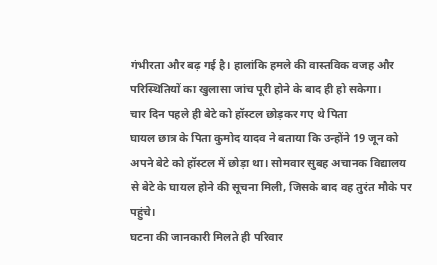गंभीरता और बढ़ गई है। हालांकि हमले की वास्तविक वजह और परिस्थितियों का खुलासा जांच पूरी होने के बाद ही हो सकेगा।
चार दिन पहले ही बेटे को हॉस्टल छोड़कर गए थे पिता
घायल छात्र के पिता कुमोद यादव ने बताया कि उन्होंने 19 जून को अपने बेटे को हॉस्टल में छोड़ा था। सोमवार सुबह अचानक विद्यालय से बेटे के घायल होने की सूचना मिली, जिसके बाद वह तुरंत मौके पर पहुंचे।
घटना की जानकारी मिलते ही परिवार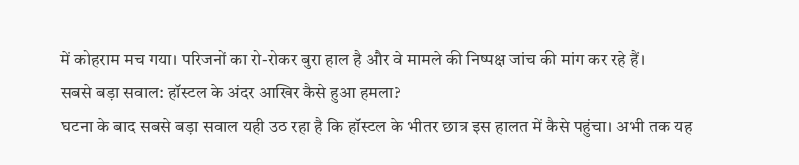में कोहराम मच गया। परिजनों का रो-रोकर बुरा हाल है और वे मामले की निष्पक्ष जांच की मांग कर रहे हैं।
सबसे बड़ा सवाल: हॉस्टल के अंदर आखिर कैसे हुआ हमला?
घटना के बाद सबसे बड़ा सवाल यही उठ रहा है कि हॉस्टल के भीतर छात्र इस हालत में कैसे पहुंचा। अभी तक यह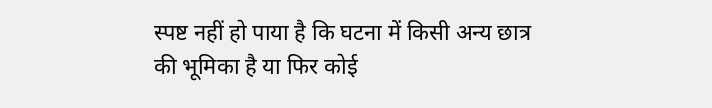स्पष्ट नहीं हो पाया है कि घटना में किसी अन्य छात्र की भूमिका है या फिर कोई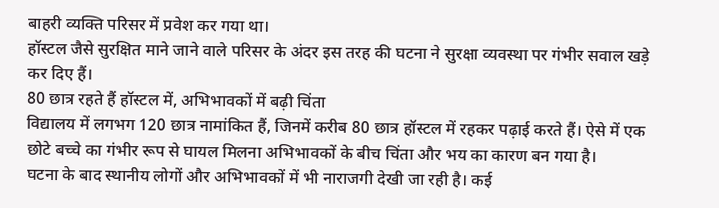बाहरी व्यक्ति परिसर में प्रवेश कर गया था।
हॉस्टल जैसे सुरक्षित माने जाने वाले परिसर के अंदर इस तरह की घटना ने सुरक्षा व्यवस्था पर गंभीर सवाल खड़े कर दिए हैं।
80 छात्र रहते हैं हॉस्टल में, अभिभावकों में बढ़ी चिंता
विद्यालय में लगभग 120 छात्र नामांकित हैं, जिनमें करीब 80 छात्र हॉस्टल में रहकर पढ़ाई करते हैं। ऐसे में एक छोटे बच्चे का गंभीर रूप से घायल मिलना अभिभावकों के बीच चिंता और भय का कारण बन गया है।
घटना के बाद स्थानीय लोगों और अभिभावकों में भी नाराजगी देखी जा रही है। कई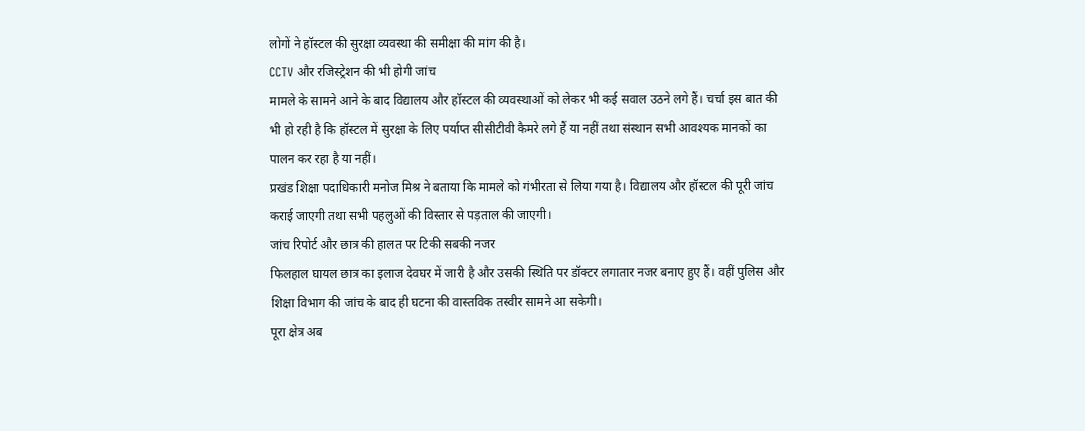लोगों ने हॉस्टल की सुरक्षा व्यवस्था की समीक्षा की मांग की है।
CCTV और रजिस्ट्रेशन की भी होगी जांच
मामले के सामने आने के बाद विद्यालय और हॉस्टल की व्यवस्थाओं को लेकर भी कई सवाल उठने लगे हैं। चर्चा इस बात की भी हो रही है कि हॉस्टल में सुरक्षा के लिए पर्याप्त सीसीटीवी कैमरे लगे हैं या नहीं तथा संस्थान सभी आवश्यक मानकों का पालन कर रहा है या नहीं।
प्रखंड शिक्षा पदाधिकारी मनोज मिश्र ने बताया कि मामले को गंभीरता से लिया गया है। विद्यालय और हॉस्टल की पूरी जांच कराई जाएगी तथा सभी पहलुओं की विस्तार से पड़ताल की जाएगी।
जांच रिपोर्ट और छात्र की हालत पर टिकी सबकी नजर
फिलहाल घायल छात्र का इलाज देवघर में जारी है और उसकी स्थिति पर डॉक्टर लगातार नजर बनाए हुए हैं। वहीं पुलिस और शिक्षा विभाग की जांच के बाद ही घटना की वास्तविक तस्वीर सामने आ सकेगी।
पूरा क्षेत्र अब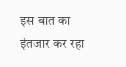इस बात का इंतजार कर रहा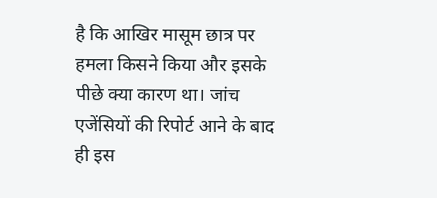है कि आखिर मासूम छात्र पर हमला किसने किया और इसके पीछे क्या कारण था। जांच एजेंसियों की रिपोर्ट आने के बाद ही इस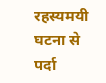रहस्यमयी घटना से पर्दा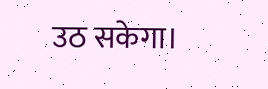उठ सकेगा।